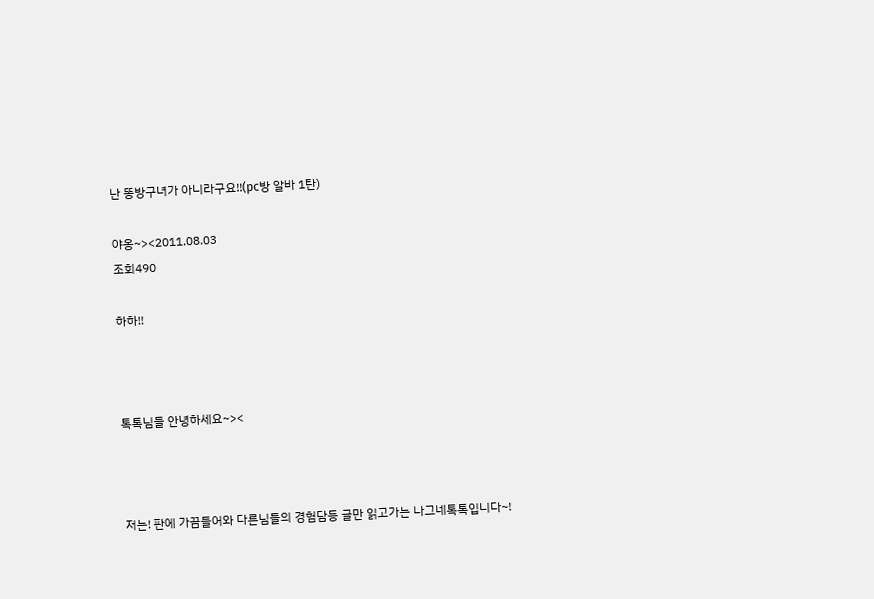난 똥방구녀가 아니라구요!!(pc방 알바 1탄)

야옹~><2011.08.03
조회490

하하!!



톡톡님들 안녕하세요~><



저는! 판에 가끔들어와 다른님들의 경험담등 글만 읽고가는 나그네톡톡입니다~!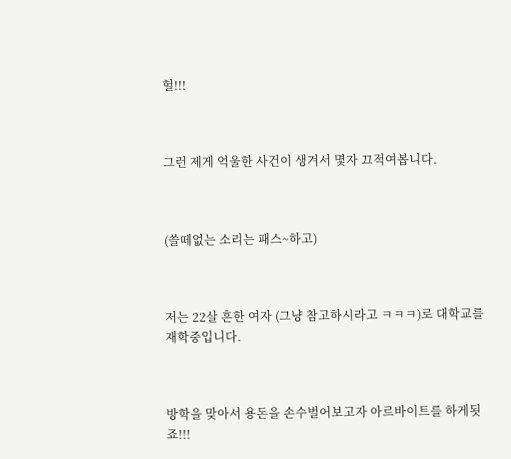헐!!!



그런 제게 억울한 사건이 생겨서 몇자 끄적여봅니다.



(쓸떼없는 소리는 패스~하고)



저는 22살 흔한 여자 (그냥 참고하시라고 ㅋㅋㅋ)로 대학교를 재학중입니다.



방학을 맞아서 용돈을 손수벌어보고자 아르바이트를 하게됫죠!!!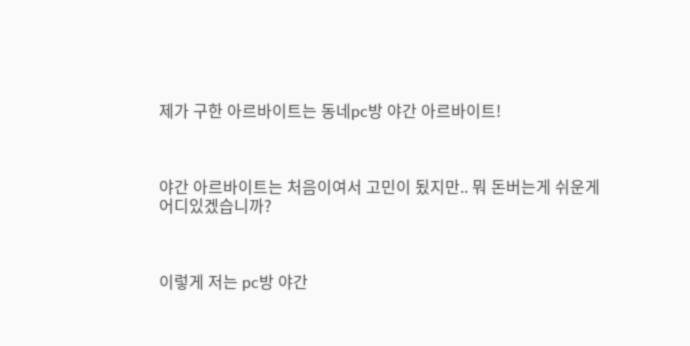제가 구한 아르바이트는 동네pc방 야간 아르바이트!



야간 아르바이트는 처음이여서 고민이 됬지만.. 뭐 돈버는게 쉬운게 어디있겠습니까?



이렇게 저는 pc방 야간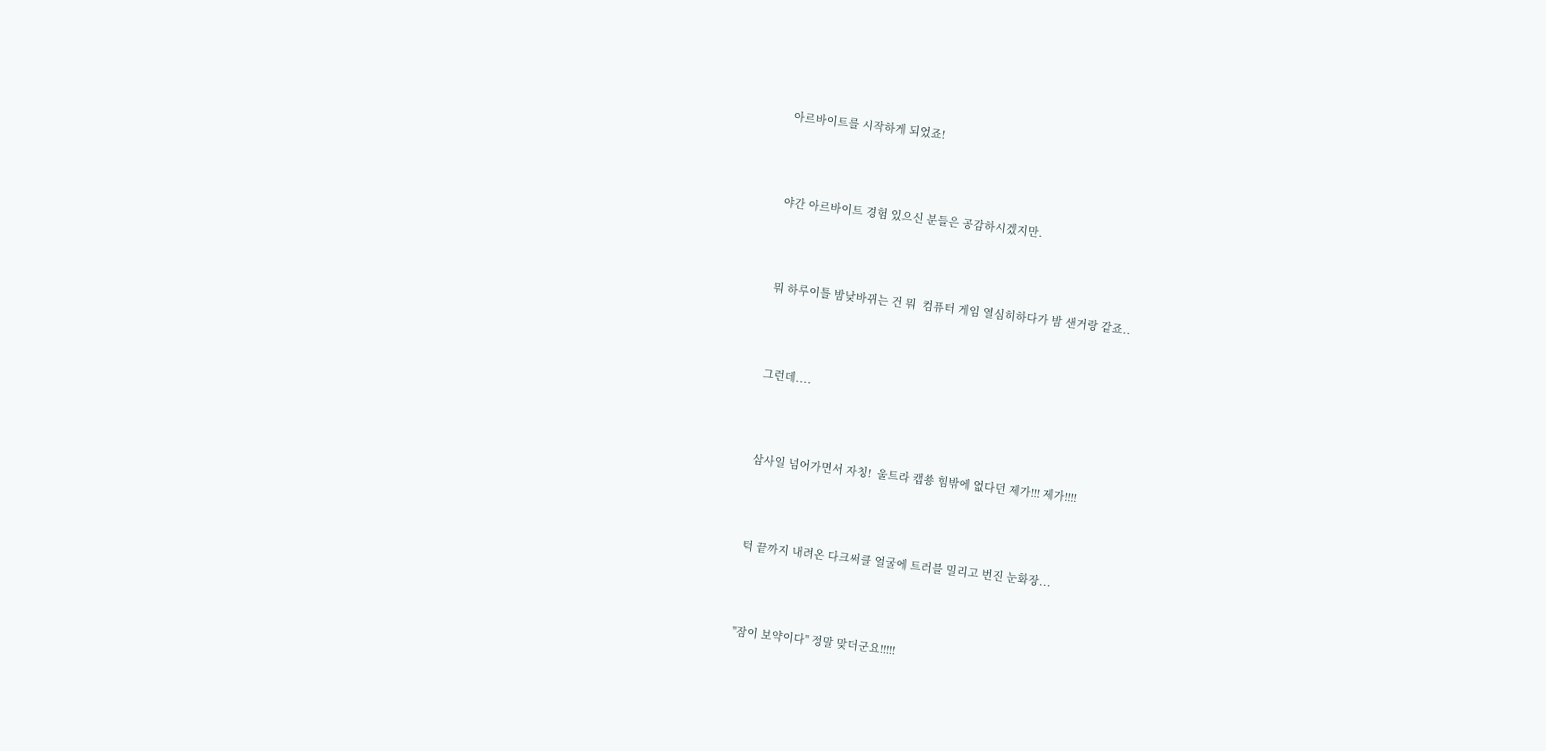아르바이트를 시작하게 되었죠!



야간 아르바이트 경험 있으신 분들은 공감하시겠지만.



뭐 하루이틀 밤낮바뀌는 건 뭐  컴퓨터 게임 열심히하다가 밤 샌거랑 같죠..



그런데....



삼사일 넘어가면서 자칭!  울트라 캡쑝 힘밖에 없다던 제가!!! 제가!!!!



턱 끝까지 내려온 다크써클 얼굴에 트러블 밀리고 번진 눈화장...



"잠이 보약이다" 정말 맞더군요!!!!!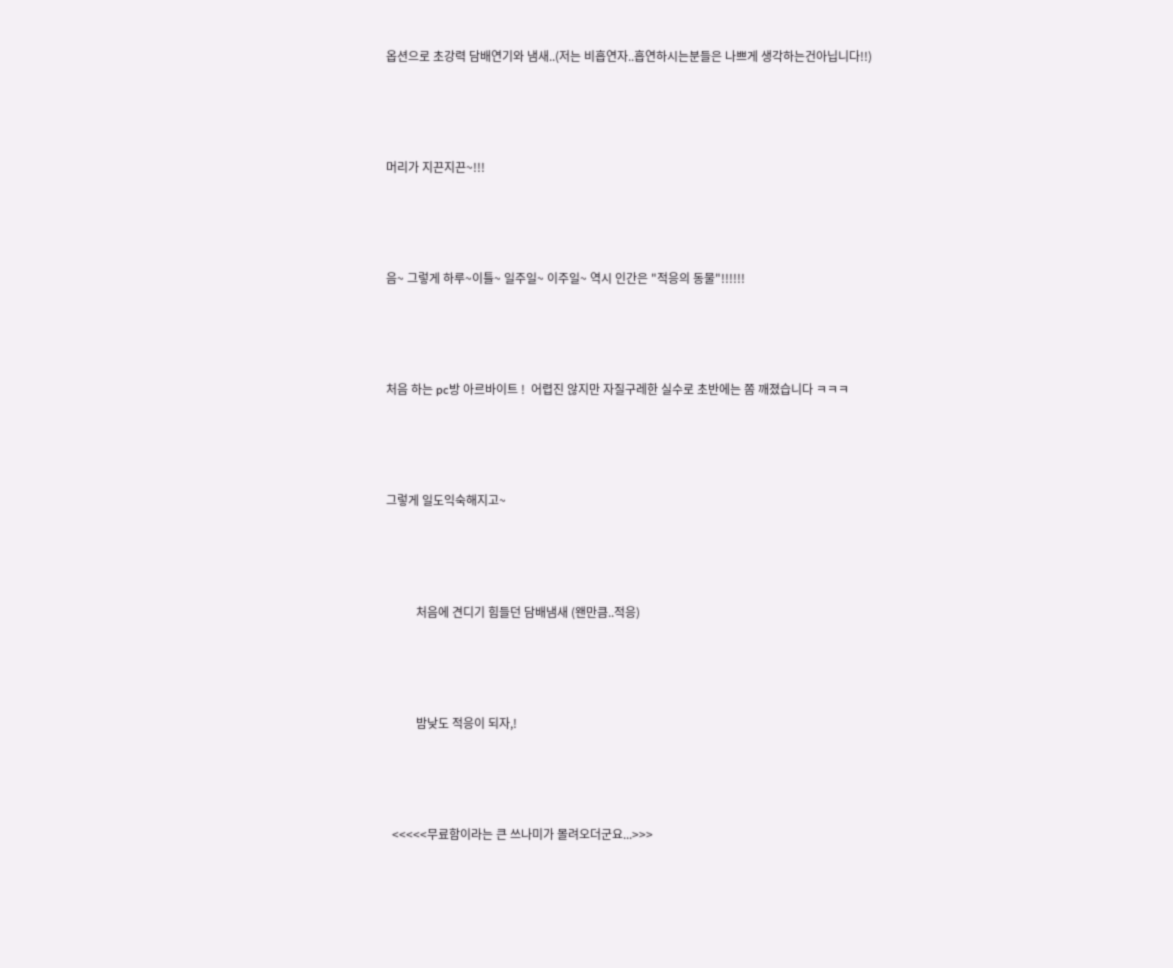옵션으로 초강력 담배연기와 냄새..(저는 비흡연자..흡연하시는분들은 나쁘게 생각하는건아닙니다!!)



머리가 지끈지끈~!!!



음~ 그렇게 하루~이틀~ 일주일~ 이주일~ 역시 인간은 "적응의 동물"!!!!!!



처음 하는 pc방 아르바이트 !  어렵진 않지만 자질구레한 실수로 초반에는 쫌 깨졌습니다 ㅋㅋㅋ



그렇게 일도익숙해지고~



          처음에 견디기 힘들던 담배냄새 (왠만큼..적응)



          밤낮도 적응이 되자,!



  <<<<<무료함이라는 큰 쓰나미가 몰려오더군요...>>>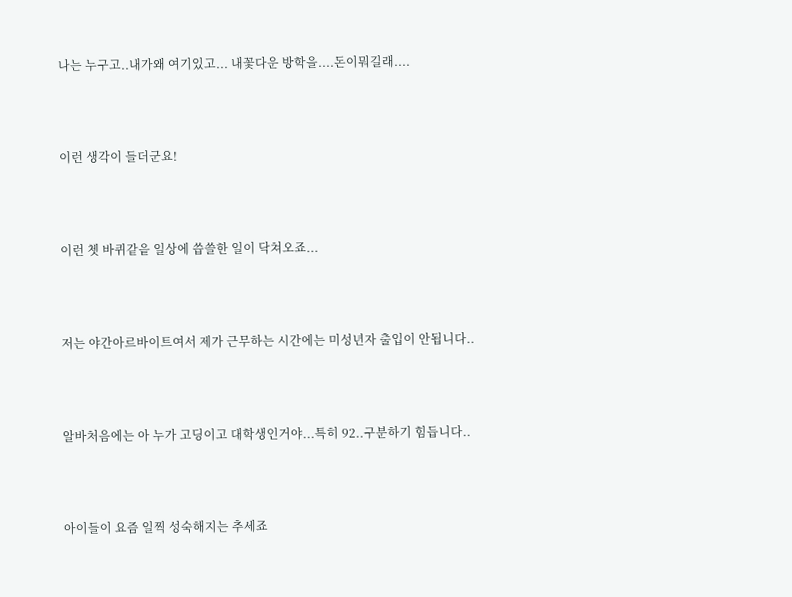나는 누구고..내가왜 여기있고... 내꽃다운 방학을....돈이뭐길래....



이런 생각이 들더군요!



이런 쳇 바퀴같읕 일상에 씁쓸한 일이 닥쳐오죠...



저는 야간아르바이트여서 제가 근무하는 시간에는 미성년자 출입이 안됩니다..



알바처음에는 아 누가 고딩이고 대학생인거야...특히 92..구분하기 힘듭니다..



아이들이 요즘 일찍 성숙해지는 추세죠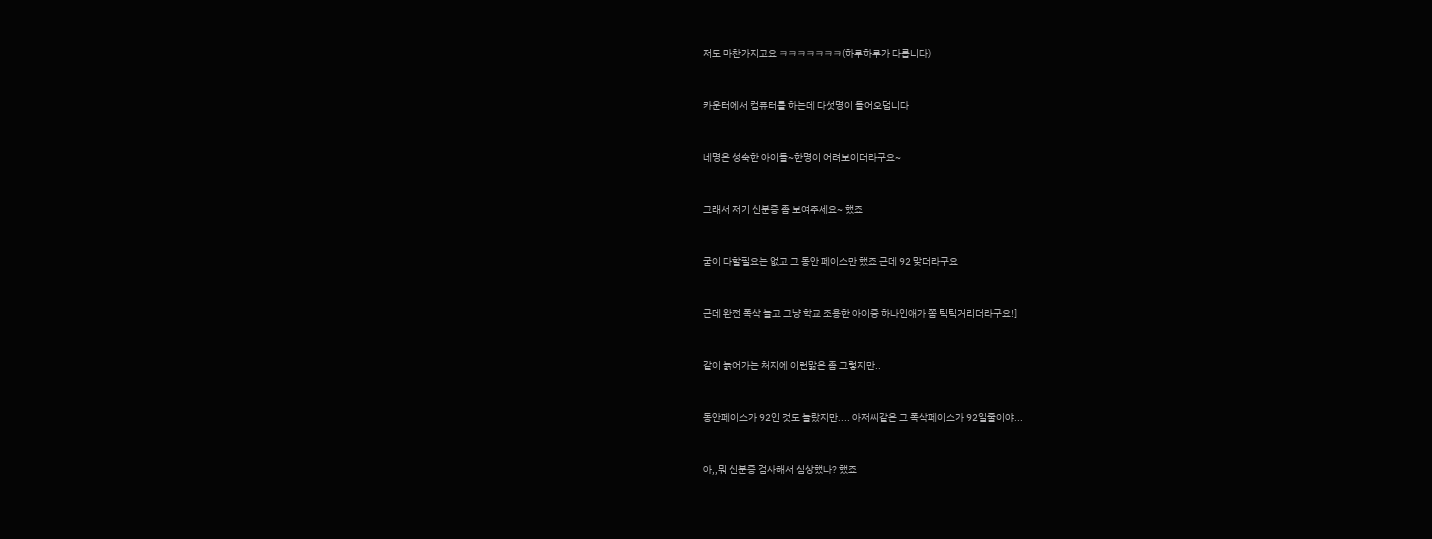저도 마찬가지고요 ㅋㅋㅋㅋㅋㅋㅋ(하루하루가 다릅니다)



카운터에서 컴퓨터를 하는데 다섯명이 들어오덥니다



네명은 성숙한 아이들~한명이 어려보이더라구요~



그래서 저기 신분증 좀 보여주세요~ 했죠



굳이 다할필요는 없고 그 동안 페이스만 했죠 근데 92 맞더라구요



근데 완전 폭삭 늘고 그냥 학교 조용한 아이중 하나인애가 쫌 틱틱거리더라구요!]



같이 늙어가는 처지에 이런맒은 좀 그렇지만..



동안페이스가 92인 것도 놀랐지만.... 아저씨같은 그 폭삭페이스가 92일줄이야...



아,,뭐 신분증 검사해서 심상했나? 했죠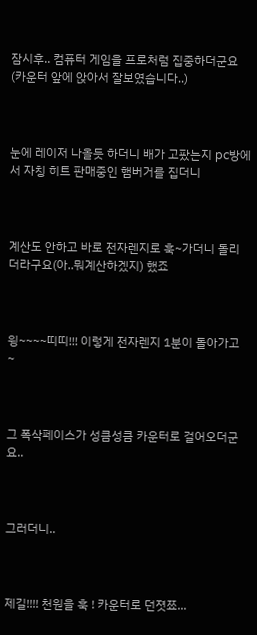잠시후.. 컴퓨터 게임을 프로처럼 집중하더군요 (카운터 앞에 앉아서 잘보였습니다..)



눈에 레이저 나올듯 하더니 배가 고팠는지 pc방에서 자칭 히트 판매중인 햄버거를 집더니



계산도 안하고 바로 전자렌지로 훅~가더니 돌리더라구요(아..뭐계산하겠지) 했죠



윙~~~~띠띠!!! 이렇게 전자렌지 1분이 돌아가고 ~



그 폭삭페이스가 성큼성큼 카운터로 걸어오더군요..



그러더니..



제길!!!! 천원을 훅 ! 카운터로 던졋쬬...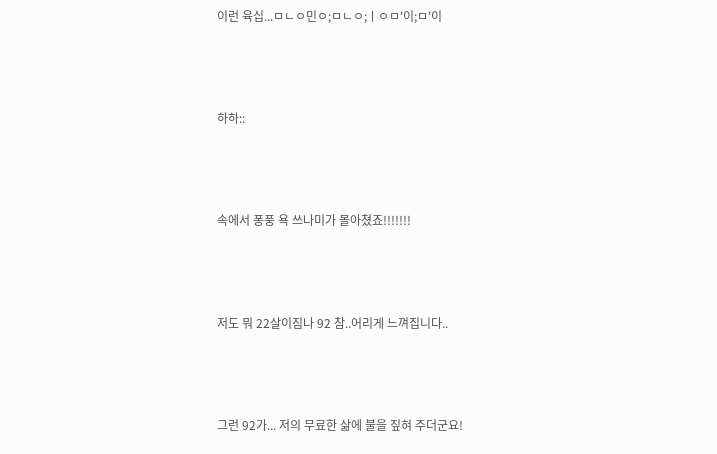이런 육십...ㅁㄴㅇ민ㅇ;ㅁㄴㅇ;ㅣㅇㅁ'이;ㅁ'이



하하::



속에서 퐁풍 욕 쓰나미가 몰아쳤죠!!!!!!!



저도 뭐 22살이짐나 92 참..어리게 느껴집니다..



그런 92가... 저의 무료한 삶에 불을 짚혀 주더군요!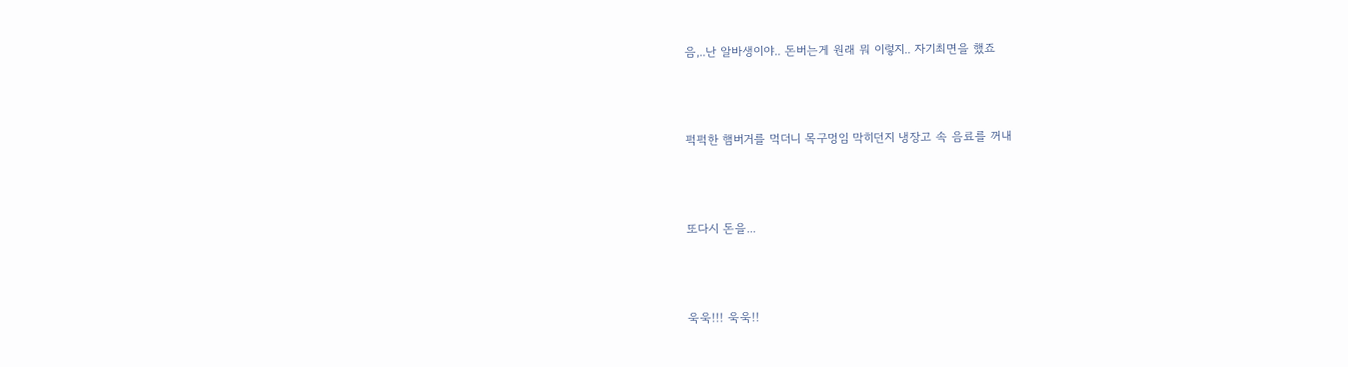음,..난 알바생이야.. 돈버는게 원래 뭐 이렇지.. 자기최면을 했죠



퍽퍽한 햄버거를 먹더니 목구멍임 막히던지 냉장고 속 음료를 꺼내



또다시 돈을...



욱욱!!! 욱욱!!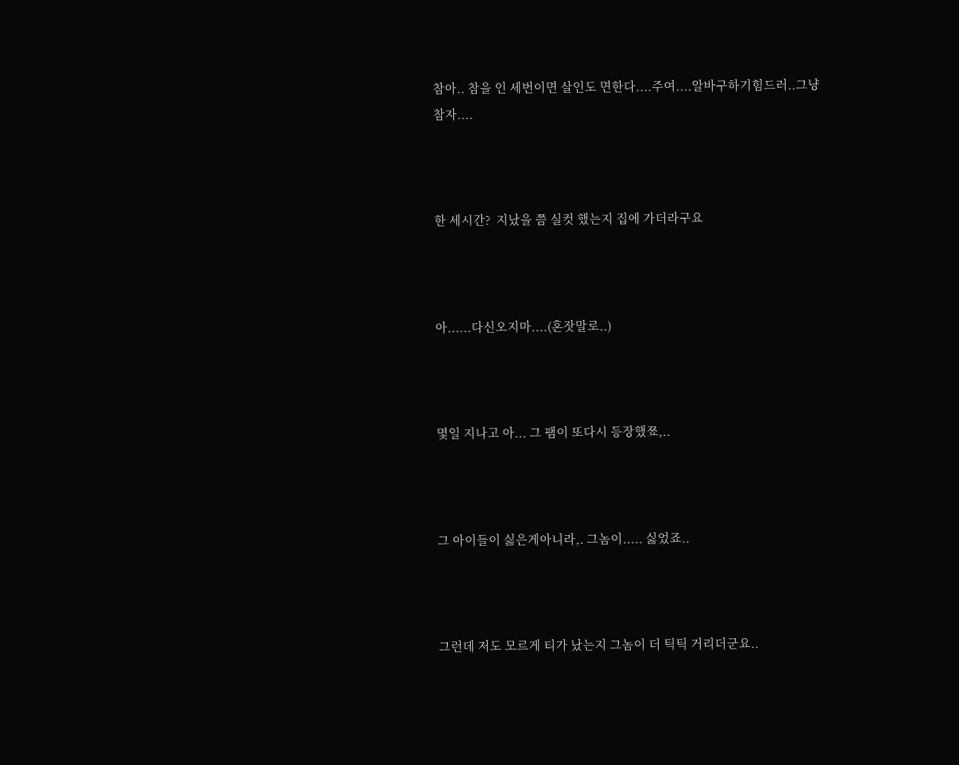참아.. 참을 인 세번이면 살인도 면한다....주여....알바구하기힘드러..그냥참자....



한 세시간?  지났을 쯤 실컷 했는지 집에 가더라구요



아......다신오지마....(혼잣말로..)



몇일 지나고 아... 그 팸이 또다시 등장했쬬,..



그 아이들이 싫은게아니라,. 그놈이..... 싫었죠..



그런데 저도 모르게 티가 났는지 그놈이 더 틱틱 거리더군요..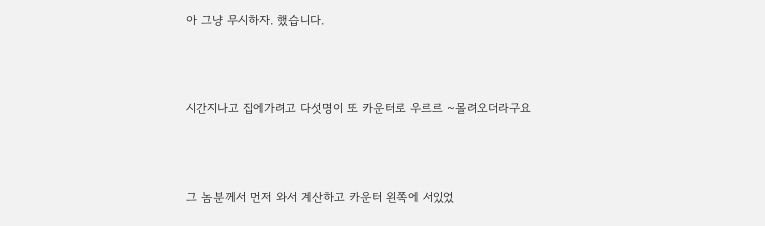아 그냥 무시하자. 했습니다.



시간지나고 집에가려고 다섯명이 또 카운터로 우르르 ~몰려오더라구요



그 놈분께서 먼저 와서 계산하고 카운터 왼쪽에 서있었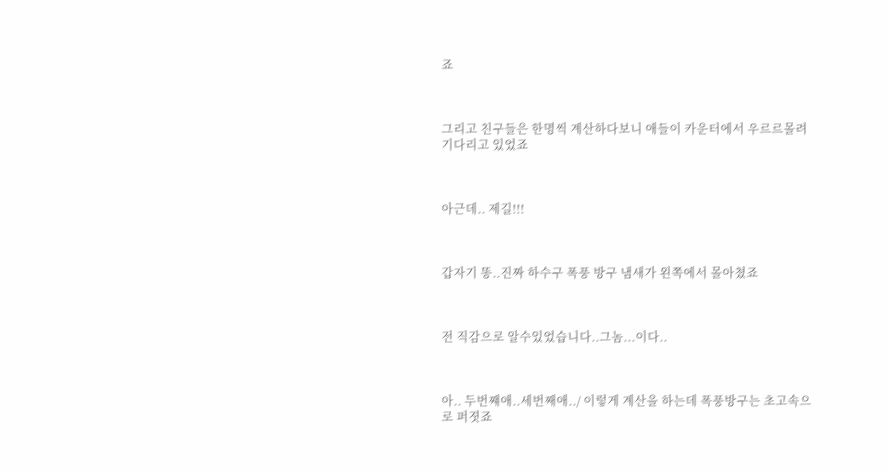죠



그리고 친구들은 한명씩 계산하다보니 애들이 카운터에서 우르르몰려 기다리고 있었죠



아근데.. 제길!!!



갑자기 똥..진짜 하수구 폭풍 방구 냄새가 왼쪽에서 몰아쳤죠



전 직감으로 알수있었습니다..그놈...이다..



아.. 두번쨰애..세번째애../ 이렇게 계산을 하는데 폭풍방구는 초고속으로 퍼졋죠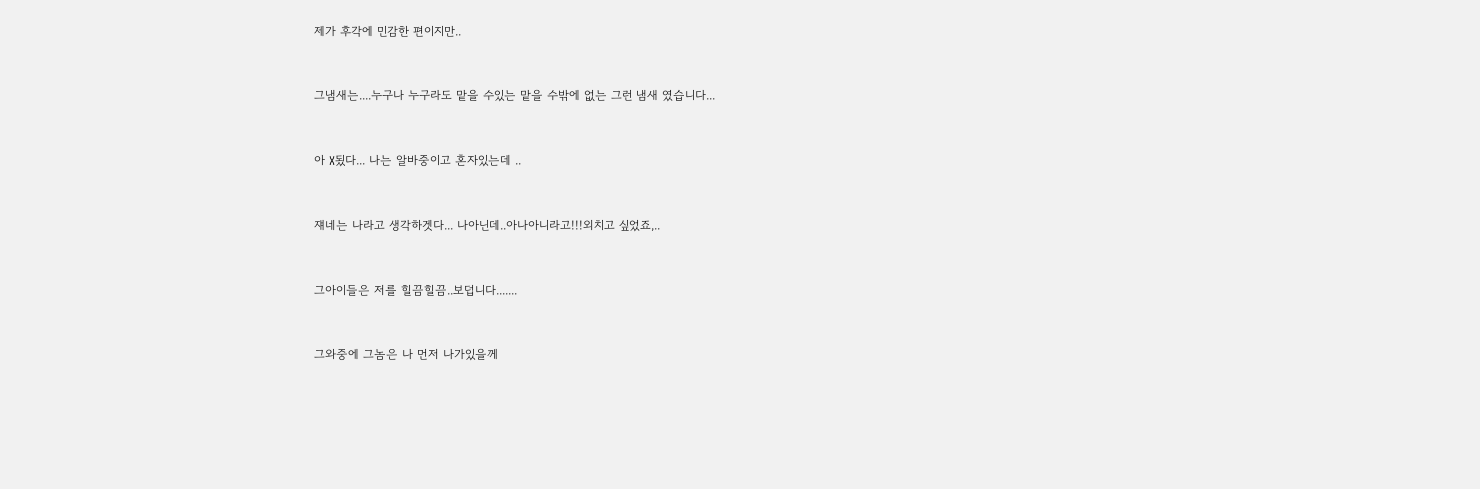제가 후각에 민감한 편이지만..



그냄새는....누구나 누구라도 맡을 수있는 맡을 수밖에 없는 그런 냄새 였습니다...



아 X됬다... 나는 알바중이고 혼자있는데 ..



쟤네는 나라고 생각하겟다... 나아닌데..아나아니라고!!!외치고 싶었죠,..



그아이들은 저를 힐끔힐끔..보덥니다.......



그와중에 그놈은 나 먼저 나가있을께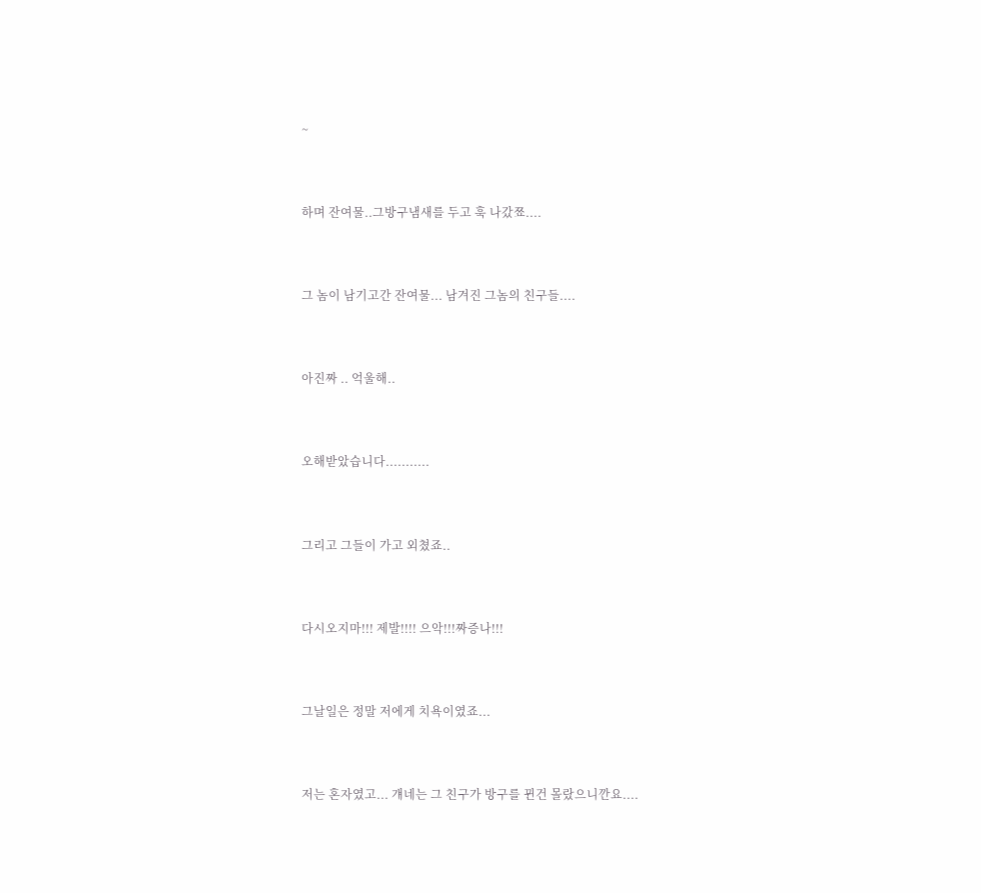~



하며 잔여물..그방구냄새를 두고 훅 나갔쬬....



그 놈이 남기고간 잔여물... 남겨진 그놈의 친구들....



아진짜 .. 억울해..



오해받았습니다...........



그리고 그들이 가고 외쳤죠..



다시오지마!!! 제발!!!! 으악!!!짜증나!!!



그날일은 정말 저에게 치욕이였죠...



저는 혼자였고... 걔네는 그 친구가 방구를 뀐건 몰랐으니깐요....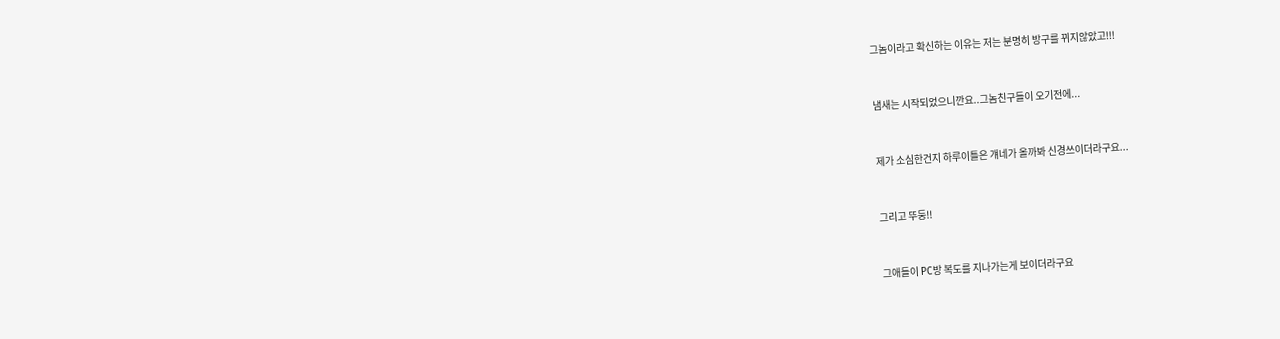그놈이라고 확신하는 이유는 저는 분명히 방구를 뀌지않았고!!!



냄새는 시작되었으니깐요..그놈친구들이 오기전에...



제가 소심한건지 하루이틀은 걔네가 올까봐 신경쓰이더라구요...



그리고 뚜둥!!



그애들이 PC방 복도를 지나가는게 보이더라구요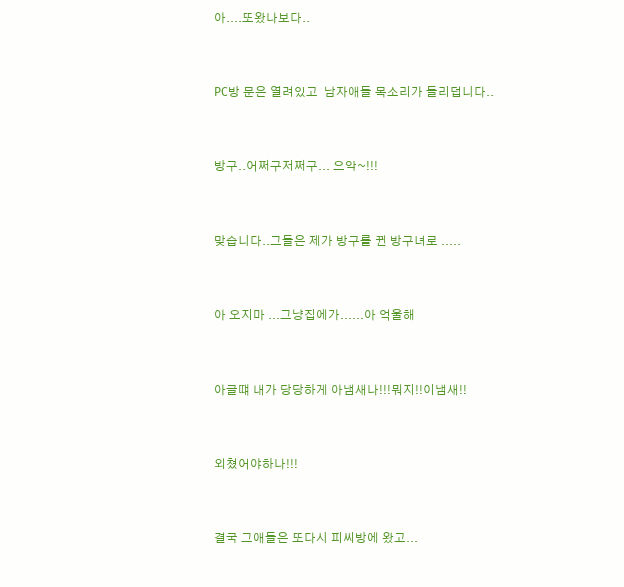아....또왔나보다..



PC방 문은 열려있고  남자애들 목소리가 들리덥니다..



방구..어쩌구저쩌구... 으악~!!!



맞습니다..그들은 제가 방구를 뀐 방구녀로 .....



아 오지마 ...그냥집에가......아 억울해



아글떄 내가 당당하게 아냄새나!!!뭐지!!이냄새!!



외쳤어야하나!!!



결국 그애들은 또다시 피씨방에 왔고...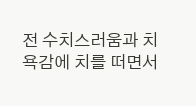전 수치스러움과 치욕감에 치를 떠면서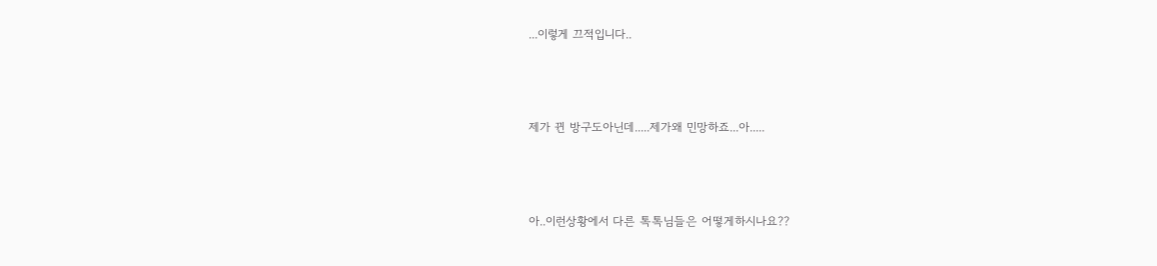...이렇게 끄적입니다..



제가 뀐 방구도아닌데.....제가왜 민망하죠...아.....



아..이런상황에서 다른 톡톡님들은 어떻게하시나요??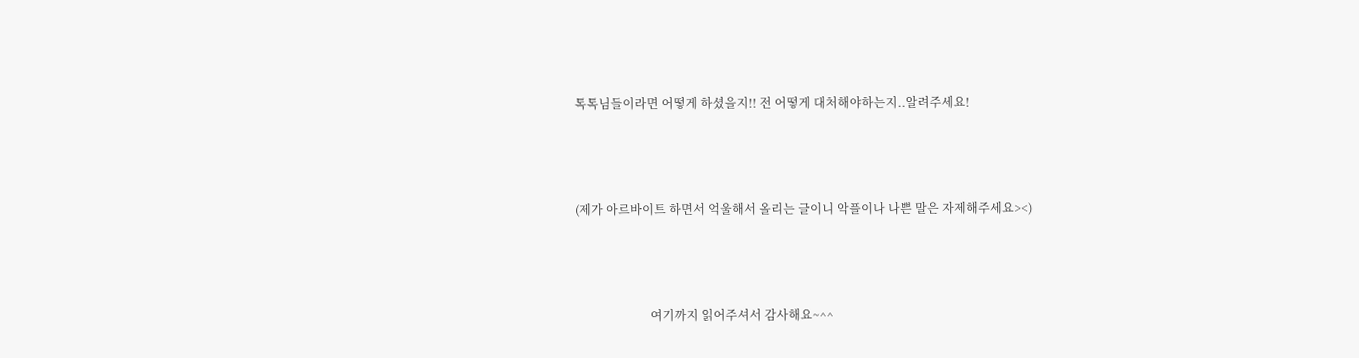톡톡님들이라면 어떻게 하셨을지!! 전 어떻게 대처해야하는지..알려주세요!



(제가 아르바이트 하면서 억울해서 올리는 글이니 악플이나 나쁜 말은 자제해주세요><)



                         여기까지 읽어주셔서 감사해요~^^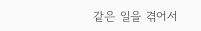같은 일을 겪어서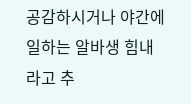공감하시거나 야간에 일하는 알바생 힘내라고 추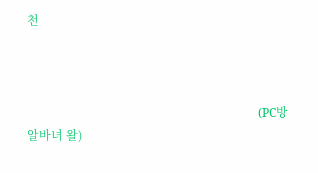천



                                                                             (PC방 알바녀 왈)